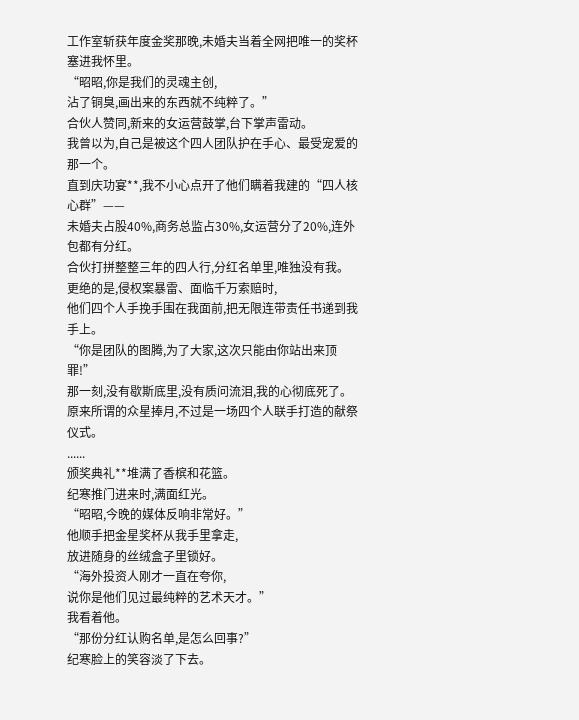工作室斩获年度金奖那晚,未婚夫当着全网把唯一的奖杯塞进我怀里。
“昭昭,你是我们的灵魂主创,
沾了铜臭,画出来的东西就不纯粹了。”
合伙人赞同,新来的女运营鼓掌,台下掌声雷动。
我曾以为,自己是被这个四人团队护在手心、最受宠爱的那一个。
直到庆功宴**,我不小心点开了他们瞒着我建的“四人核心群”——
未婚夫占股40%,商务总监占30%,女运营分了20%,连外包都有分红。
合伙打拼整整三年的四人行,分红名单里,唯独没有我。
更绝的是,侵权案暴雷、面临千万索赔时,
他们四个人手挽手围在我面前,把无限连带责任书递到我手上。
“你是团队的图腾,为了大家,这次只能由你站出来顶罪!”
那一刻,没有歇斯底里,没有质问流泪,我的心彻底死了。
原来所谓的众星捧月,不过是一场四个人联手打造的献祭仪式。
......
颁奖典礼**堆满了香槟和花篮。
纪寒推门进来时,满面红光。
“昭昭,今晚的媒体反响非常好。”
他顺手把金星奖杯从我手里拿走,
放进随身的丝绒盒子里锁好。
“海外投资人刚才一直在夸你,
说你是他们见过最纯粹的艺术天才。”
我看着他。
“那份分红认购名单,是怎么回事?”
纪寒脸上的笑容淡了下去。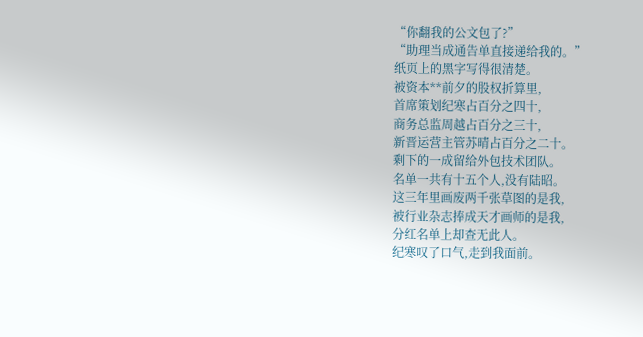“你翻我的公文包了?”
“助理当成通告单直接递给我的。”
纸页上的黑字写得很清楚。
被资本**前夕的股权折算里,
首席策划纪寒占百分之四十,
商务总监周越占百分之三十,
新晋运营主管苏晴占百分之二十。
剩下的一成留给外包技术团队。
名单一共有十五个人,没有陆昭。
这三年里画废两千张草图的是我,
被行业杂志捧成天才画师的是我,
分红名单上却查无此人。
纪寒叹了口气,走到我面前。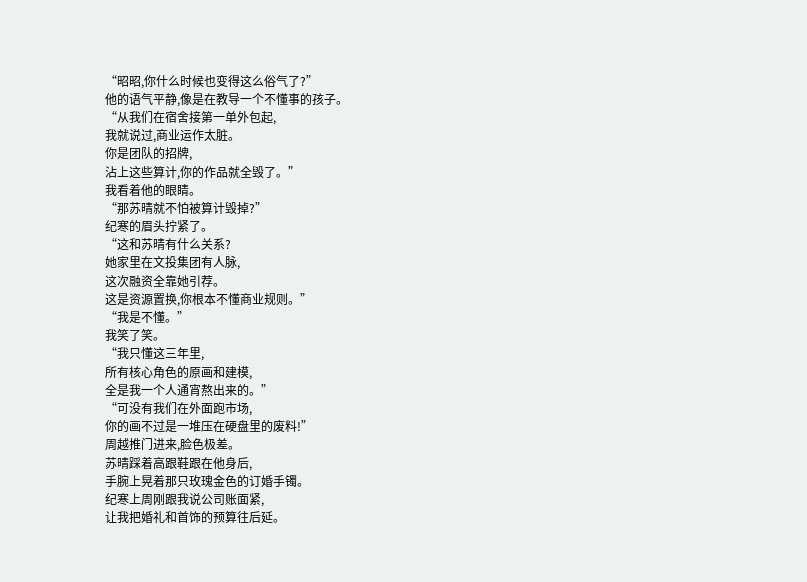“昭昭,你什么时候也变得这么俗气了?”
他的语气平静,像是在教导一个不懂事的孩子。
“从我们在宿舍接第一单外包起,
我就说过,商业运作太脏。
你是团队的招牌,
沾上这些算计,你的作品就全毁了。”
我看着他的眼睛。
“那苏晴就不怕被算计毁掉?”
纪寒的眉头拧紧了。
“这和苏晴有什么关系?
她家里在文投集团有人脉,
这次融资全靠她引荐。
这是资源置换,你根本不懂商业规则。”
“我是不懂。”
我笑了笑。
“我只懂这三年里,
所有核心角色的原画和建模,
全是我一个人通宵熬出来的。”
“可没有我们在外面跑市场,
你的画不过是一堆压在硬盘里的废料!”
周越推门进来,脸色极差。
苏晴踩着高跟鞋跟在他身后,
手腕上晃着那只玫瑰金色的订婚手镯。
纪寒上周刚跟我说公司账面紧,
让我把婚礼和首饰的预算往后延。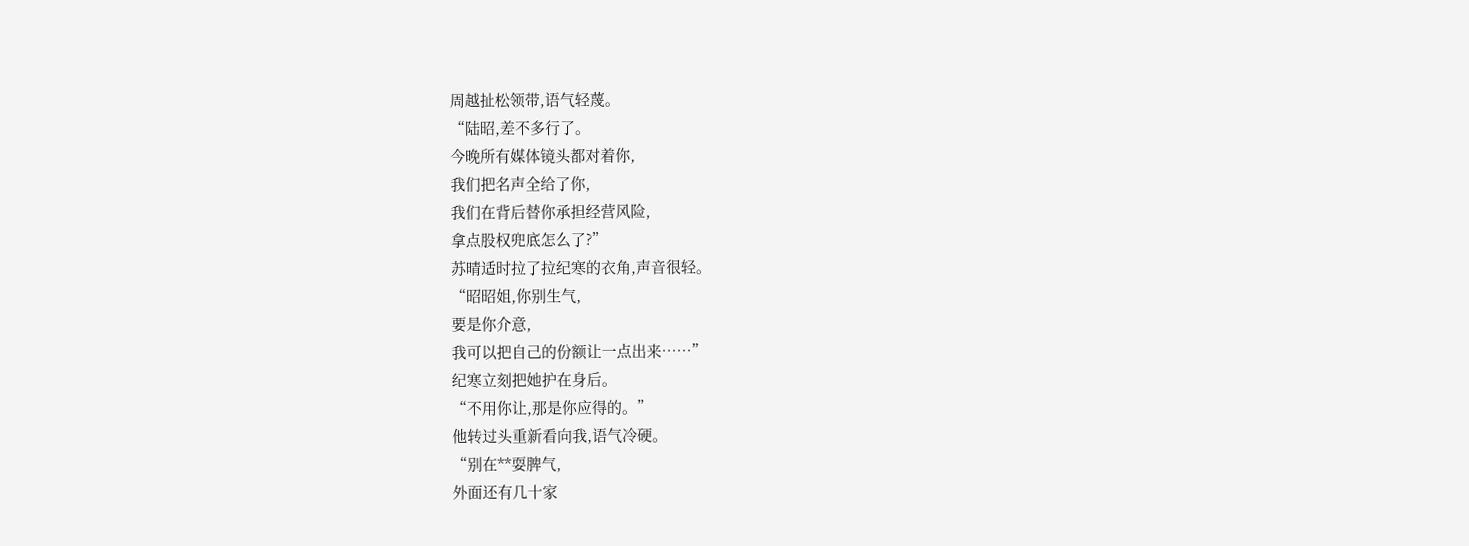周越扯松领带,语气轻蔑。
“陆昭,差不多行了。
今晚所有媒体镜头都对着你,
我们把名声全给了你,
我们在背后替你承担经营风险,
拿点股权兜底怎么了?”
苏晴适时拉了拉纪寒的衣角,声音很轻。
“昭昭姐,你别生气,
要是你介意,
我可以把自己的份额让一点出来……”
纪寒立刻把她护在身后。
“不用你让,那是你应得的。”
他转过头重新看向我,语气冷硬。
“别在**耍脾气,
外面还有几十家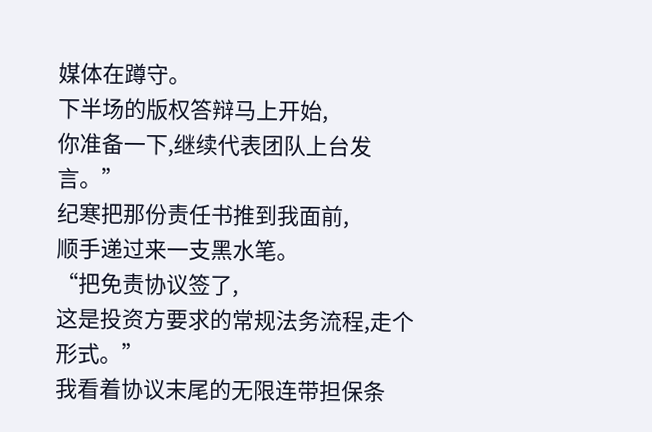媒体在蹲守。
下半场的版权答辩马上开始,
你准备一下,继续代表团队上台发言。”
纪寒把那份责任书推到我面前,
顺手递过来一支黑水笔。
“把免责协议签了,
这是投资方要求的常规法务流程,走个形式。”
我看着协议末尾的无限连带担保条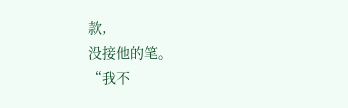款,
没接他的笔。
“我不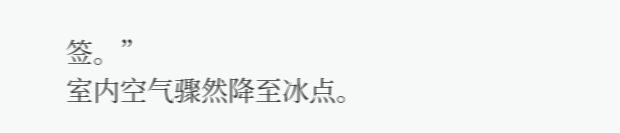签。”
室内空气骤然降至冰点。